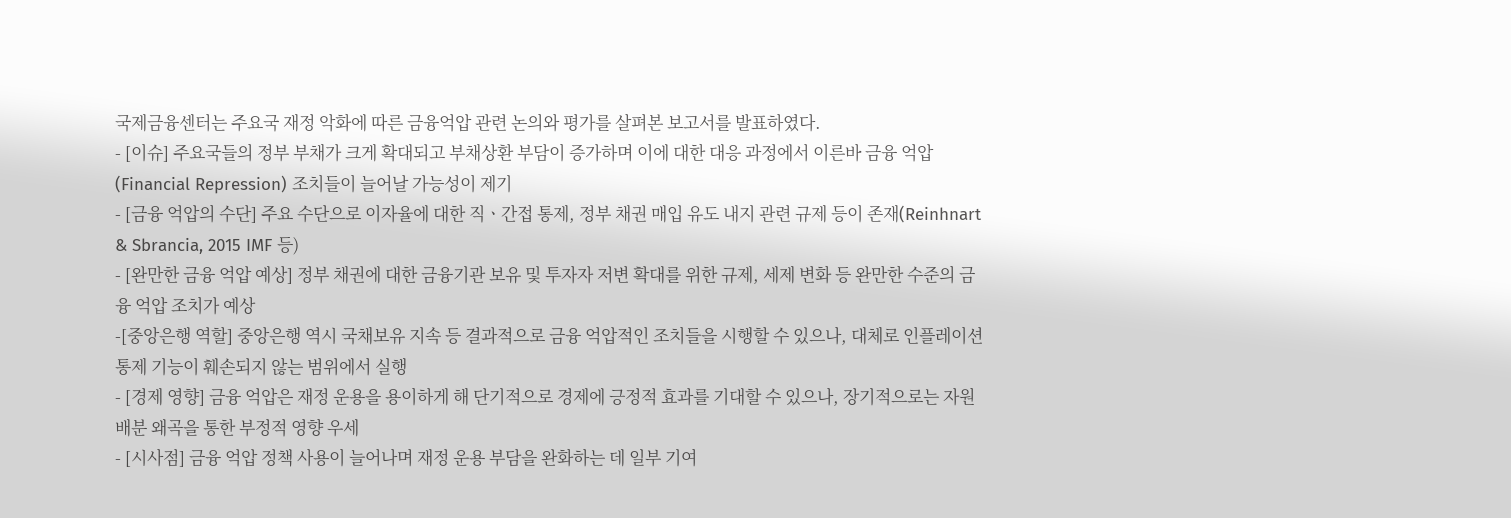국제금융센터는 주요국 재정 악화에 따른 금융억압 관련 논의와 평가를 살펴본 보고서를 발표하였다.
- [이슈] 주요국들의 정부 부채가 크게 확대되고 부채상환 부담이 증가하며 이에 대한 대응 과정에서 이른바 금융 억압(Financial Repression) 조치들이 늘어날 가능성이 제기
- [금융 억압의 수단] 주요 수단으로 이자율에 대한 직ㆍ간접 통제, 정부 채권 매입 유도 내지 관련 규제 등이 존재(Reinhnart & Sbrancia, 2015 IMF 등)
- [완만한 금융 억압 예상] 정부 채권에 대한 금융기관 보유 및 투자자 저변 확대를 위한 규제, 세제 변화 등 완만한 수준의 금융 억압 조치가 예상
-[중앙은행 역할] 중앙은행 역시 국채보유 지속 등 결과적으로 금융 억압적인 조치들을 시행할 수 있으나, 대체로 인플레이션 통제 기능이 훼손되지 않는 범위에서 실행
- [경제 영향] 금융 억압은 재정 운용을 용이하게 해 단기적으로 경제에 긍정적 효과를 기대할 수 있으나, 장기적으로는 자원 배분 왜곡을 통한 부정적 영향 우세
- [시사점] 금융 억압 정책 사용이 늘어나며 재정 운용 부담을 완화하는 데 일부 기여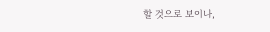할 것으로 보이나,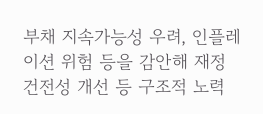부채 지속가능성 우려, 인플레이션 위험 등을 감안해 재정건전성 개선 등 구조적 노력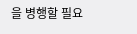을 병행할 필요